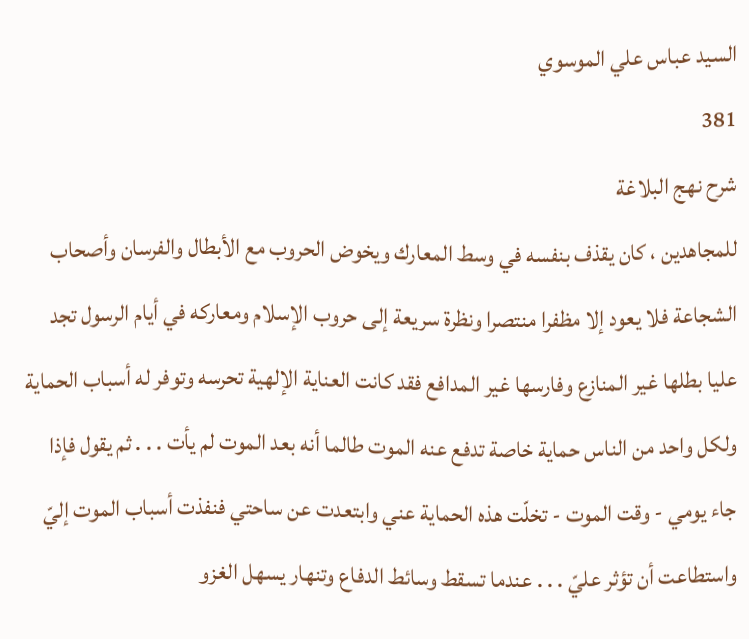السيد عباس علي الموسوي
381
شرح نهج البلاغة
للمجاهدين ، كان يقذف بنفسه في وسط المعارك ويخوض الحروب مع الأبطال والفرسان وأصحاب الشجاعة فلا يعود إلا مظفرا منتصرا ونظرة سريعة إلى حروب الإسلام ومعاركه في أيام الرسول تجد عليا بطلها غير المنازع وفارسها غير المدافع فقد كانت العناية الإلهية تحرسه وتوفر له أسباب الحماية ولكل واحد من الناس حماية خاصة تدفع عنه الموت طالما أنه بعد الموت لم يأت . . . ثم يقول فإذا جاء يومي - وقت الموت - تخلّت هذه الحماية عني وابتعدت عن ساحتي فنفذت أسباب الموت إليّ واستطاعت أن تؤثر عليّ . . . عندما تسقط وسائط الدفاع وتنهار يسهل الغزو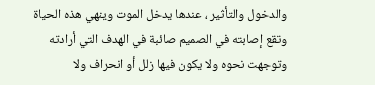والدخول والتأثير ، عندها يدخل الموت وينهي هذه الحياة وتقع إصابته في الصميم صائبة في الهدف التي أرادته وتوجهت نحوه ولا يكون فيها زلل أو انحراف ولا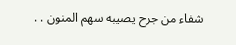شفاء من جرح يصيبه سهم المنون . .